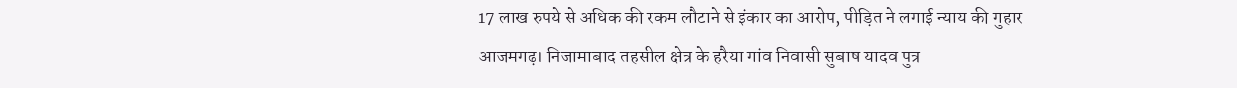17 लाख रुपये से अधिक की रकम लौटाने से इंकार का आरोप, पीड़ित ने लगाई न्याय की गुहार
आजमगढ़। निजामाबाद तहसील क्षेत्र के हरैया गांव निवासी सुबाष यादव पुत्र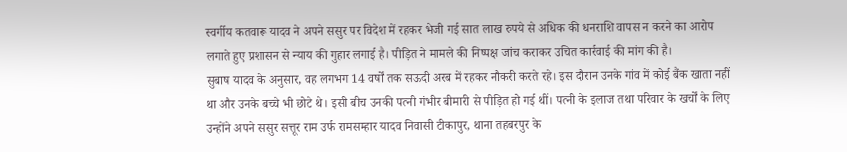स्वर्गीय कतवारू यादव ने अपने ससुर पर विदेश में रहकर भेजी गई सात लाख रुपये से अधिक की धनराशि वापस न करने का आरोप लगाते हुए प्रशासन से न्याय की गुहार लगाई है। पीड़ित ने मामले की निष्पक्ष जांच कराकर उचित कार्रवाई की मांग की है।
सुबाष यादव के अनुसार, वह लगभग 14 वर्षों तक सऊदी अरब में रहकर नौकरी करते रहे। इस दौरान उनके गांव में कोई बैंक खाता नहीं था और उनके बच्चे भी छोटे थे। इसी बीच उनकी पत्नी गंभीर बीमारी से पीड़ित हो गई थीं। पत्नी के इलाज तथा परिवार के खर्चों के लिए उन्होंने अपने ससुर सत्तूर राम उर्फ रामसम्हार यादव निवासी टीकापुर, थाना तहबरपुर के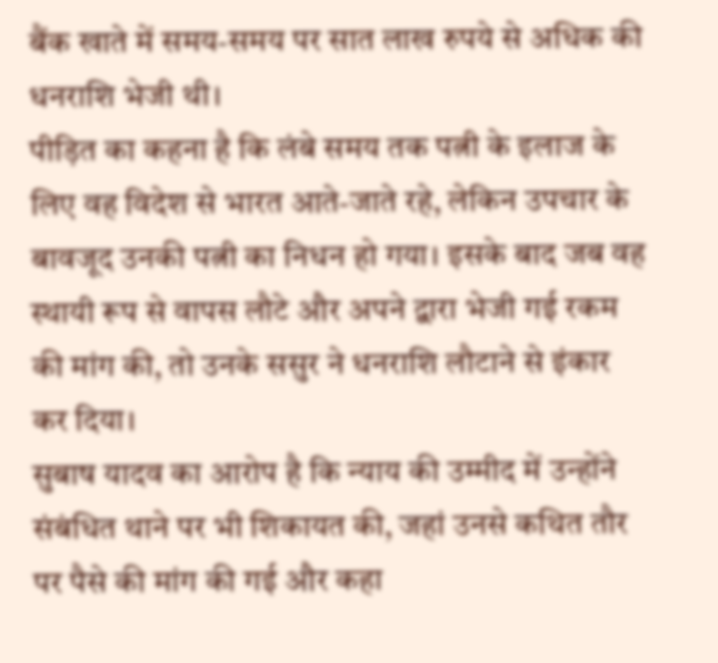बैंक खाते में समय-समय पर सात लाख रुपये से अधिक की धनराशि भेजी थी।
पीड़ित का कहना है कि लंबे समय तक पत्नी के इलाज के लिए वह विदेश से भारत आते-जाते रहे, लेकिन उपचार के बावजूद उनकी पत्नी का निधन हो गया। इसके बाद जब वह स्थायी रूप से वापस लौटे और अपने द्वारा भेजी गई रकम की मांग की, तो उनके ससुर ने धनराशि लौटाने से इंकार कर दिया।
सुबाष यादव का आरोप है कि न्याय की उम्मीद में उन्होंने संबंधित थाने पर भी शिकायत की, जहां उनसे कथित तौर पर पैसे की मांग की गई और कहा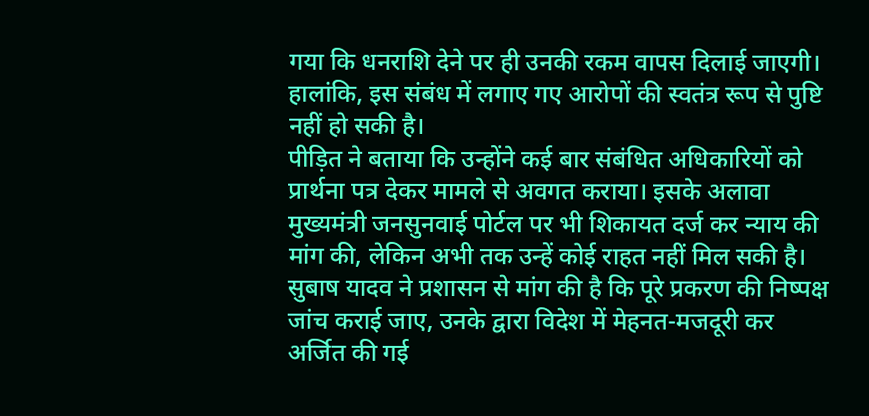गया कि धनराशि देने पर ही उनकी रकम वापस दिलाई जाएगी। हालांकि, इस संबंध में लगाए गए आरोपों की स्वतंत्र रूप से पुष्टि नहीं हो सकी है।
पीड़ित ने बताया कि उन्होंने कई बार संबंधित अधिकारियों को प्रार्थना पत्र देकर मामले से अवगत कराया। इसके अलावा मुख्यमंत्री जनसुनवाई पोर्टल पर भी शिकायत दर्ज कर न्याय की मांग की, लेकिन अभी तक उन्हें कोई राहत नहीं मिल सकी है।
सुबाष यादव ने प्रशासन से मांग की है कि पूरे प्रकरण की निष्पक्ष जांच कराई जाए, उनके द्वारा विदेश में मेहनत-मजदूरी कर अर्जित की गई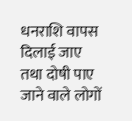धनराशि वापस दिलाई जाए तथा दोषी पाए जाने वाले लोगों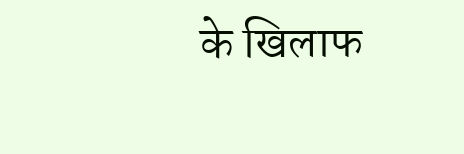के खिलाफ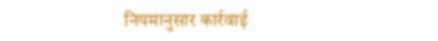नियमानुसार कार्रवाई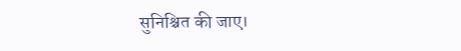सुनिश्चित की जाए।